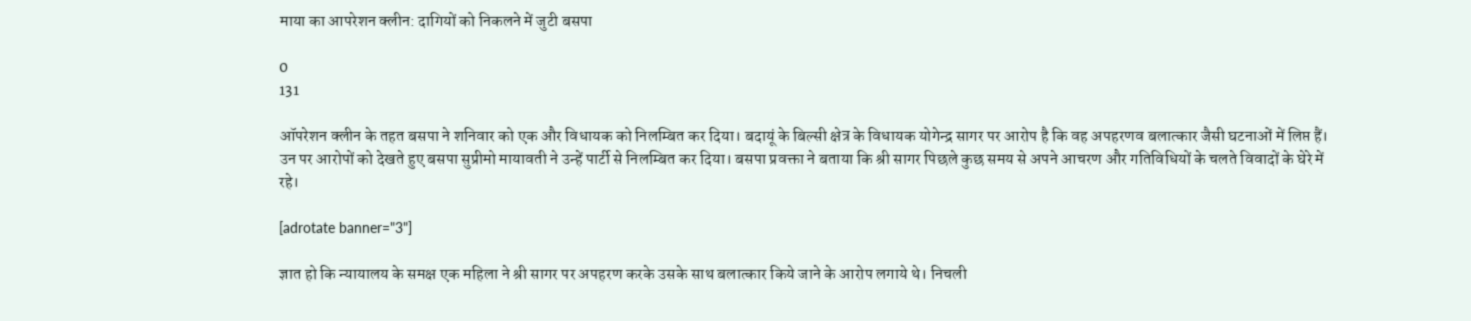माया का आपरेशन क्लीन: दागियों को निकलने में जुटी बसपा

0
131

ऑपरेशन क्लीन के तहत बसपा ने शनिवार को एक और विधायक को निलम्बित कर दिया। बदायूं के बिल्सी क्षेत्र के विधायक योगेन्द्र सागर पर आरोप है कि वह अपहरणव बलात्कार जैसी घटनाओं में लिप्त हैं। उन पर आरोपों को देखते हुए बसपा सुप्रीमो मायावती ने उन्हें पार्टी से निलम्बित कर दिया। बसपा प्रवक्ता ने बताया कि श्री सागर पिछले कुछ समय से अपने आचरण और गतिविधियों के चलते विवादों के घेरे में रहे।

[adrotate banner="3"]

ज्ञात हो कि न्यायालय के समक्ष एक महिला ने श्री सागर पर अपहरण करके उसके साथ बलात्कार किये जाने के आरोप लगाये थे। निचली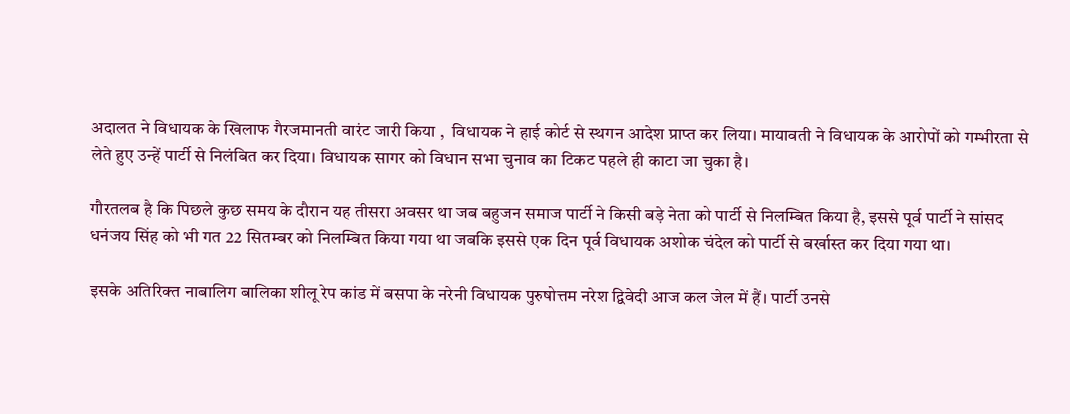अदालत ने विधायक के खिलाफ गैरजमानती वारंट जारी किया ,  विधायक ने हाई कोर्ट से स्थगन आदेश प्राप्त कर लिया। मायावती ने विधायक के आरोपों को गम्भीरता से लेते हुए उन्हें पार्टी से निलंबित कर दिया। विधायक सागर को विधान सभा चुनाव का टिकट पहले ही काटा जा चुका है।

गौरतलब है कि पिछले कुछ समय के दौरान यह तीसरा अवसर था जब बहुजन समाज पार्टी ने किसी बड़े नेता को पार्टी से निलम्बित किया है, इससे पूर्व पार्टी ने सांसद धनंजय सिंह को भी गत 22 सितम्बर को निलम्बित किया गया था जबकि इससे एक दिन पूर्व विधायक अशोक चंदेल को पार्टी से बर्खास्त कर दिया गया था।

इसके अतिरिक्त नाबालिग बालिका शीलू रेप कांड में बसपा के नरेनी विधायक पुरुषोत्तम नरेश द्विवेदी आज कल जेल में हैं। पार्टी उनसे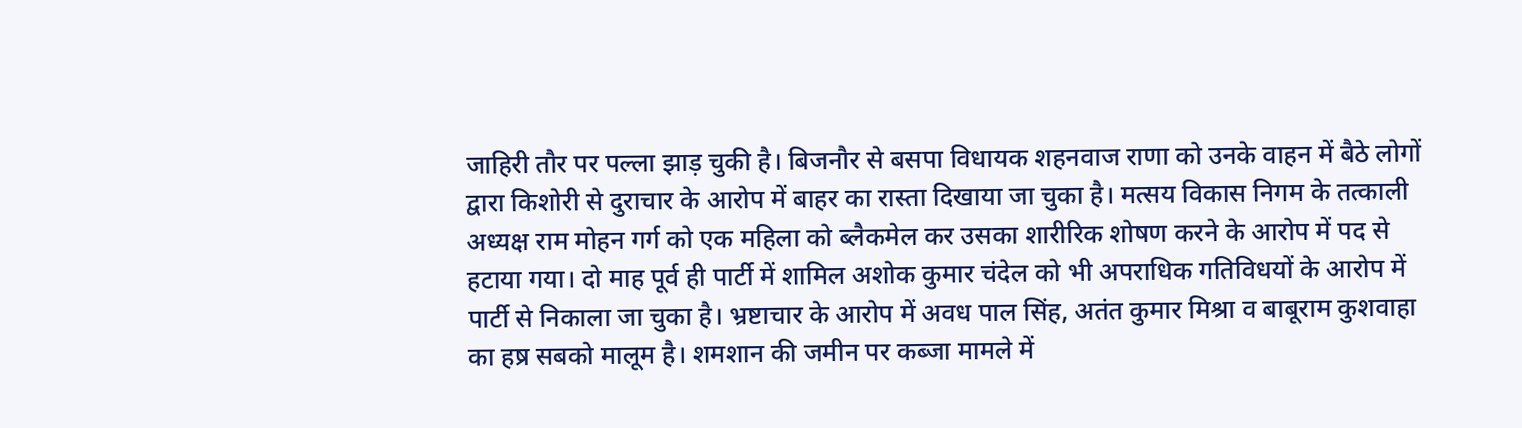जाहिरी तौर पर पल्ला झाड़ चुकी है। बिजनौर से बसपा विधायक शहनवाज राणा को उनके वाहन में बैठे लोगों द्वारा किशोरी से दुराचार के आरोप में बाहर का रास्ता दिखाया जा चुका है। मत्सय विकास निगम के तत्काली अध्यक्ष राम मोहन गर्ग को एक महिला को ब्लैकमेल कर उसका शारीरिक शोषण करने के आरोप में पद से हटाया गया। दो माह पूर्व ही पार्टी में शामिल अशोक कुमार चंदेल को भी अपराधिक गतिविधयों के आरोप में पार्टी से निकाला जा चुका है। भ्रष्टाचार के आरोप में अवध पाल सिंह, अतंत कुमार मिश्रा व बाबूराम कुशवाहा का हष्र सबको मालूम है। शमशान की जमीन पर कब्जा मामले में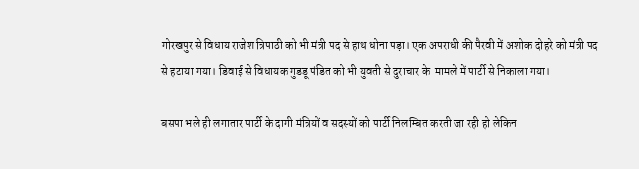गोरखपुर से विधाय राजेश त्रिपाठी को भी मंत्री पद से हाथ धोना पड़ा। एक अपराधी की पैरवी में अशोक दोहरे को मंत्री पद से हटाया गया। डिवाई से विधायक गुडडू पंडित को भी युवती से दुराचार के  मामले में पार्टी से निकाला गया।

बसपा भले ही लगातार पार्टी के दागी मंत्रियों व सदस्यों को पार्टी निलम्बित करती जा रही हो लेकिन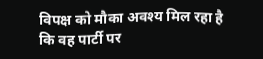विपक्ष को मौका अवश्य मिल रहा है कि वह पार्टी पर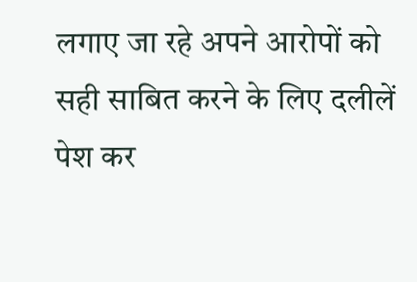लगाए जा रहे अपने आरोपों को सही साबित करने के लिए दलीलें पेश कर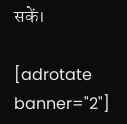सकें।

[adrotate banner="2"]